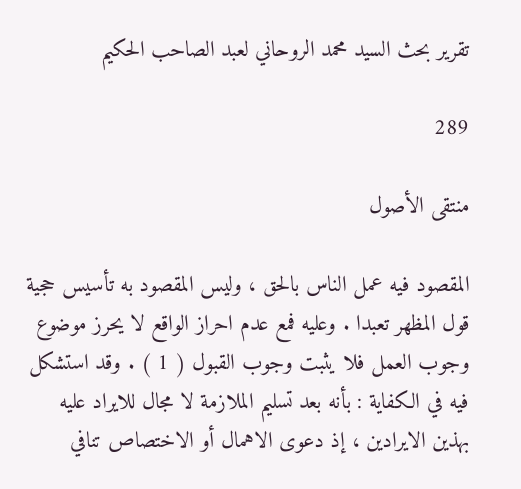تقرير بحث السيد محمد الروحاني لعبد الصاحب الحكيم

289

منتقى الأصول

المقصود فيه عمل الناس بالحق ، وليس المقصود به تأسيس حجية قول المظهر تعبدا . وعليه فمع عدم احراز الواقع لا يحرز موضوع وجوب العمل فلا يثبت وجوب القبول ( 1 ) . وقد استشكل فيه في الكفاية : بأنه بعد تسليم الملازمة لا مجال للايراد عليه بهذين الايرادين ، إذ دعوى الاهمال أو الاختصاص تنافي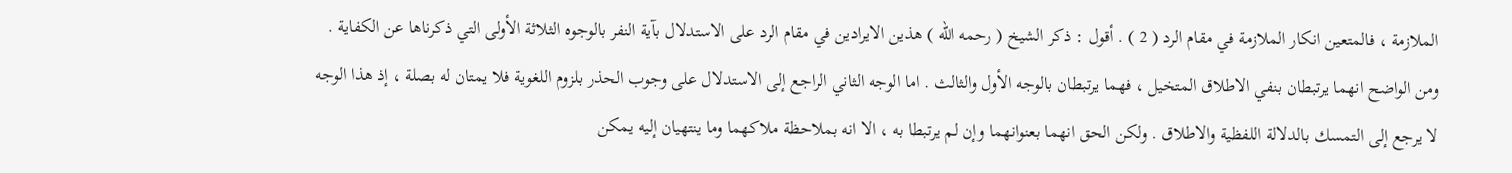الملازمة ، فالمتعين انكار الملازمة في مقام الرد ( 2 ) . أقول : ذكر الشيخ ( رحمه الله ) هذين الايرادين في مقام الرد على الاستدلال بآية النفر بالوجوه الثلاثة الأولى التي ذكرناها عن الكفاية . ومن الواضح انهما يرتبطان بنفي الاطلاق المتخيل ، فهما يرتبطان بالوجه الأول والثالث . اما الوجه الثاني الراجع إلى الاستدلال على وجوب الحذر بلزوم اللغوية فلا يمتان له بصلة ، إذ هذا الوجه لا يرجع إلى التمسك بالدلالة اللفظية والاطلاق . ولكن الحق انهما بعنوانهما وإن لم يرتبطا به ، الا انه بملاحظة ملاكهما وما ينتهيان إليه يمكن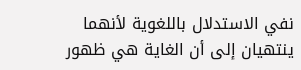نفي الاستدلال باللغوية لأنهما ينتهيان إلى أن الغاية هي ظهور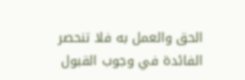الحق والعمل به فلا تنحصر الفائدة في وجوب القبول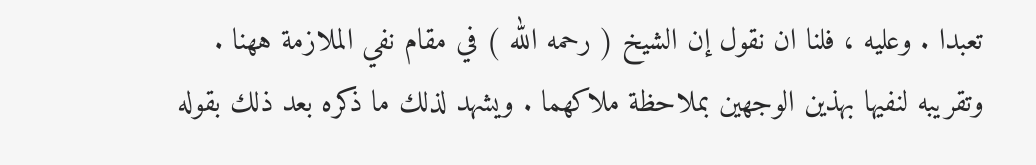تعبدا . وعليه ، فلنا ان نقول إن الشيخ ( رحمه الله ) في مقام نفي الملازمة ههنا . وتقريبه لنفيها بهذين الوجهين بملاحظة ملاكهما . ويشهد لذلك ما ذكره بعد ذلك بقوله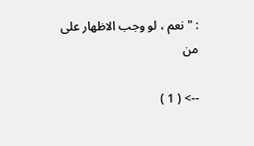: " نعم ، لو وجب الاظهار على من

--> ( 1 )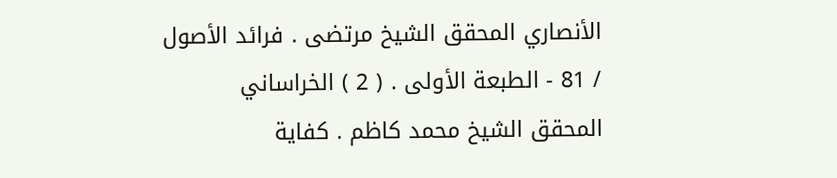الأنصاري المحقق الشيخ مرتضى . فرائد الأصول / 81 - الطبعة الأولى . ( 2 ) الخراساني المحقق الشيخ محمد كاظم . كفاية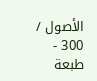الأصول / 300 - طبعة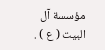مؤسسة آل البيت ( ع ) .